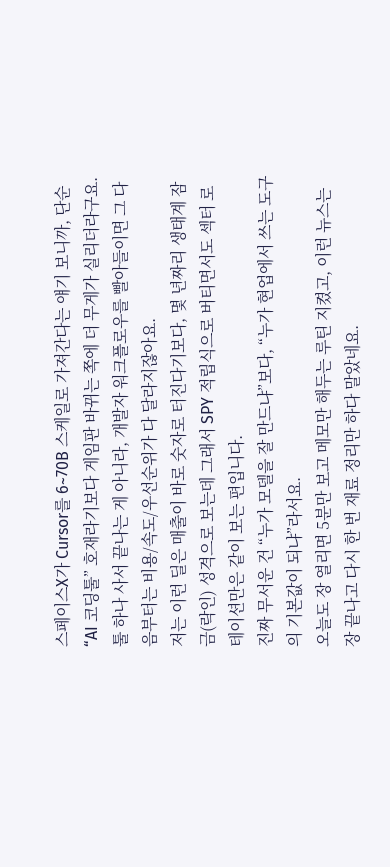스페이스X가 Cursor를 6~70B 스케일로 가져간다는 얘기 보니까, 단순 “AI 코딩툴” 호재라기보다 게임판 바뀌는 쪽에 더 무게가 실리더라구요.
툴 하나 사서 끝나는 게 아니라, 개발자 워크플로우를 빨아들이면 그 다음부터는 비용/속도/우선순위가 다 달라지잖아요.
저는 이런 딜은 매출이 바로 숫자로 터진다기보다, 몇 년짜리 생태계 잠금(락인) 성격으로 보는데 그래서 SPY 적립식으로 버티면서도 섹터 로테이션만은 같이 보는 편입니다.
진짜 무서운 건 “누가 모델을 잘 만드냐”보다, “누가 현업에서 쓰는 도구의 기본값이 되냐”라서요.
오늘도 장 열리면 5분만 보고 메모만 해두는 루틴 지켰고, 이런 뉴스는 장 끝나고 다시 한 번 재료 정리만 하다 말았네요.